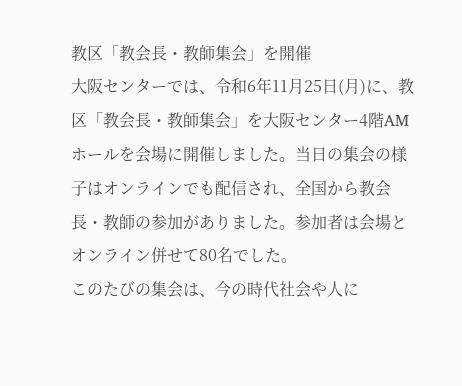教区「教会長・教師集会」を開催
大阪センターでは、令和6年11月25日(月)に、教区「教会長・教師集会」を大阪センター4階AMホールを会場に開催しました。当日の集会の様子はオンラインでも配信され、全国から教会長・教師の参加がありました。参加者は会場とオンライン併せて80名でした。
このたびの集会は、今の時代社会や人に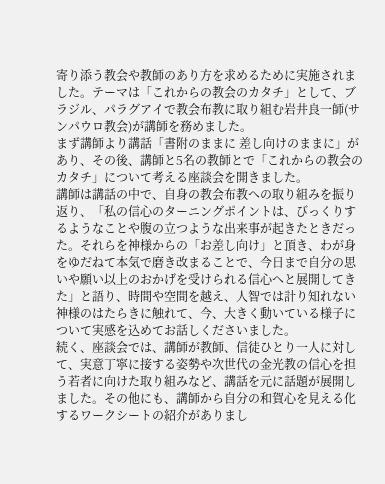寄り添う教会や教師のあり方を求めるために実施されました。テーマは「これからの教会のカタチ」として、ブラジル、パラグアイで教会布教に取り組む岩井良一師(サンパウロ教会)が講師を務めました。
まず講師より講話「書附のままに 差し向けのままに」があり、その後、講師と5名の教師とで「これからの教会のカタチ」について考える座談会を開きました。
講師は講話の中で、自身の教会布教への取り組みを振り返り、「私の信心のターニングポイントは、びっくりするようなことや腹の立つような出来事が起きたときだった。それらを神様からの「お差し向け」と頂き、わが身をゆだねて本気で磨き改まることで、今日まで自分の思いや願い以上のおかげを受けられる信心へと展開してきた」と語り、時間や空間を越え、人智では計り知れない神様のはたらきに触れて、今、大きく動いている様子について実感を込めてお話しくださいました。
続く、座談会では、講師が教師、信徒ひとり一人に対して、実意丁寧に接する姿勢や次世代の金光教の信心を担う若者に向けた取り組みなど、講話を元に話題が展開しました。その他にも、講師から自分の和賀心を見える化するワークシートの紹介がありまし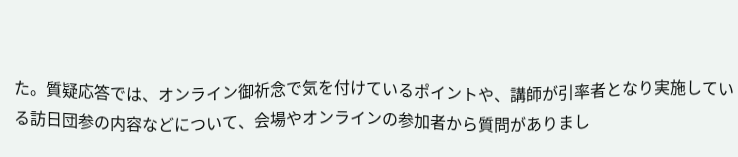た。質疑応答では、オンライン御祈念で気を付けているポイントや、講師が引率者となり実施している訪日団参の内容などについて、会場やオンラインの参加者から質問がありまし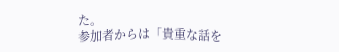た。
参加者からは「貴重な話を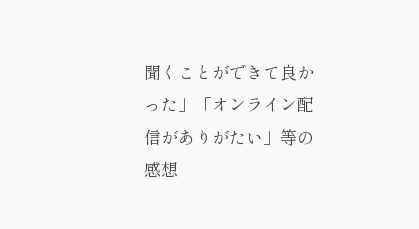聞くことができて良かった」「オンライン配信がありがたい」等の感想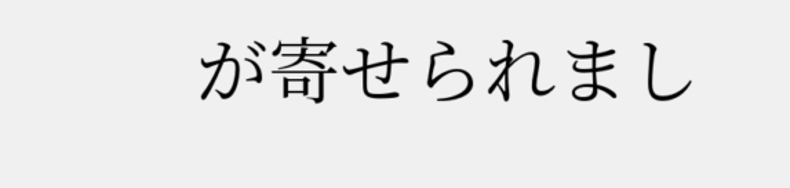が寄せられまし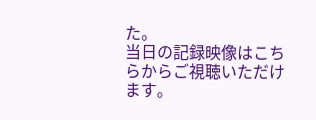た。
当日の記録映像はこちらからご視聴いただけます。